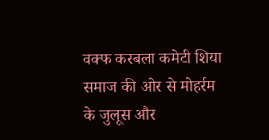वक्फ करबला कमेटी शिया समाज की ओर से मोहर्रम के जुलूस और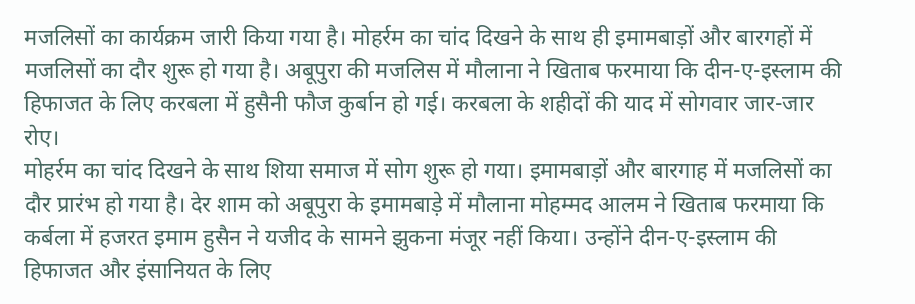मजलिसों का कार्यक्रम जारी किया गया है। मोहर्रम का चांद दिखने के साथ ही इमामबाड़ों और बारगहों में मजलिसों का दौर शुरू हो गया है। अबूपुरा की मजलिस में मौलाना ने खिताब फरमाया कि दीन-ए-इस्लाम की हिफाजत के लिए करबला में हुसैनी फौज कुर्बान हो गई। करबला के शहीदों की याद में सोगवार जार-जार रोए।
मोहर्रम का चांद दिखने के साथ शिया समाज में सोग शुरू हो गया। इमामबाड़ों और बारगाह में मजलिसों का दौर प्रारंभ हो गया है। देर शाम को अबूपुरा के इमामबाड़े में मौलाना मोहम्मद आलम ने खिताब फरमाया कि कर्बला में हजरत इमाम हुसैन ने यजीद के सामने झुकना मंजूर नहीं किया। उन्होंने दीन-ए-इस्लाम की हिफाजत और इंसानियत के लिए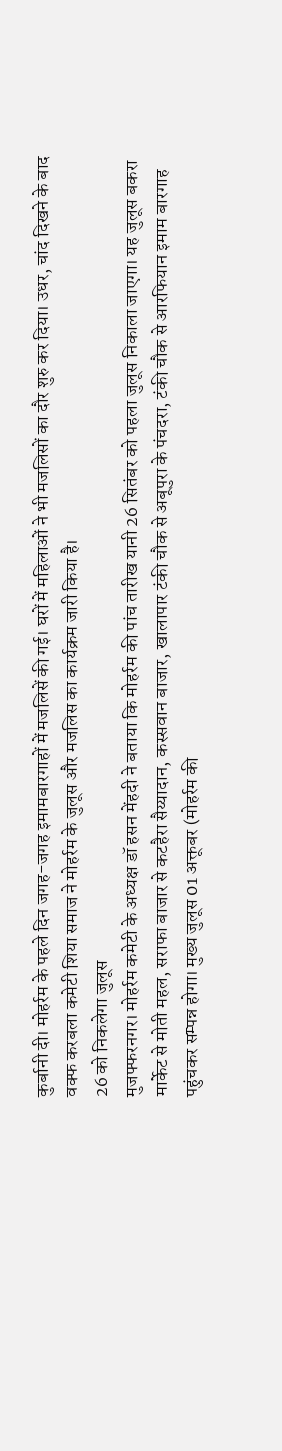कुर्बानी दी। मोहर्रम के पहले दिन जगह-जगह इमामबारगाहों में मजलिसें की गई। घरों में महिलाओं ने भी मजलिसों का दौर शुरु कर दिया। उधर, चांद दिखने के बाद वक्फ करबला कमेटी शिया समाज ने मोहर्रम के जुलूस और मजलिस का कार्यक्रम जारी किया है।
26 को निकलेगा जुलूस
मुजफ्फरनगर। मोहर्रम कमेटी के अध्यक्ष डॉ हसन मेंहदी ने बताया कि मोहर्रम की पांच तारीख यानी 26 सितंबर को पहला जुलूस निकाला जाएगा। यह जुलूस बकरा मार्केट से मोती महल, सराफा बाजार से कटहैरा सैय्यादान, कस्सवान बाजार, खालापार टंकी चौक से अबूपुरा के पंचदरा, टंकी चौक से आरफियान इमाम बारगाह पहुंचकर सम्पन्न होगा। मुख्य जुलूस 01 अक्तूबर (मोहर्रम की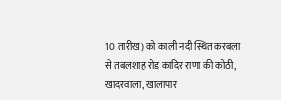10 तारीख) को काली नदी स्थित करबला से तबलशाह रोड कादिर राणा की कोठी, खादरवाला, खालापार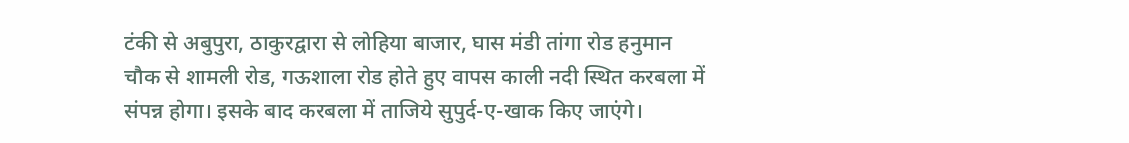टंकी से अबुपुरा, ठाकुरद्वारा से लोहिया बाजार, घास मंडी तांगा रोड हनुमान चौक से शामली रोड, गऊशाला रोड होते हुए वापस काली नदी स्थित करबला में संपन्न होगा। इसके बाद करबला में ताजिये सुपुर्द-ए-खाक किए जाएंगे।